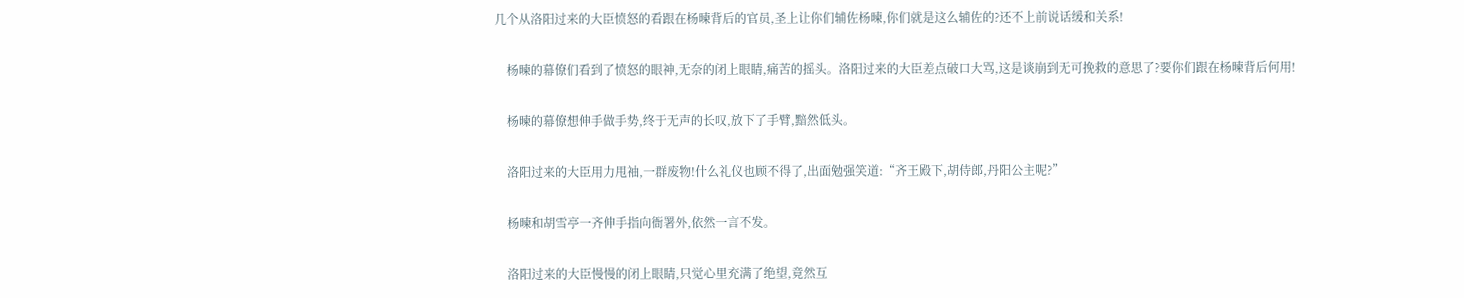几个从洛阳过来的大臣愤怒的看跟在杨暕背后的官员,圣上让你们辅佐杨暕,你们就是这么辅佐的?还不上前说话缓和关系!

    杨暕的幕僚们看到了愤怒的眼神,无奈的闭上眼睛,痛苦的摇头。洛阳过来的大臣差点破口大骂,这是谈崩到无可挽救的意思了?要你们跟在杨暕背后何用!

    杨暕的幕僚想伸手做手势,终于无声的长叹,放下了手臂,黯然低头。

    洛阳过来的大臣用力甩袖,一群废物!什么礼仪也顾不得了,出面勉强笑道:“齐王殿下,胡侍郎,丹阳公主呢?”

    杨暕和胡雪亭一齐伸手指向衙署外,依然一言不发。

    洛阳过来的大臣慢慢的闭上眼睛,只觉心里充满了绝望,竟然互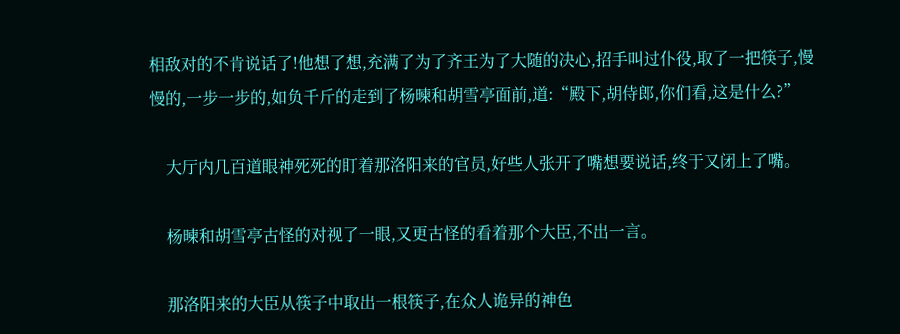相敌对的不肯说话了!他想了想,充满了为了齐王为了大随的决心,招手叫过仆役,取了一把筷子,慢慢的,一步一步的,如负千斤的走到了杨暕和胡雪亭面前,道:“殿下,胡侍郎,你们看,这是什么?”

    大厅内几百道眼神死死的盯着那洛阳来的官员,好些人张开了嘴想要说话,终于又闭上了嘴。

    杨暕和胡雪亭古怪的对视了一眼,又更古怪的看着那个大臣,不出一言。

    那洛阳来的大臣从筷子中取出一根筷子,在众人诡异的神色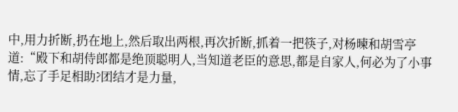中,用力折断,扔在地上,然后取出两根,再次折断,抓着一把筷子,对杨暕和胡雪亭道:“殿下和胡侍郎都是绝顶聪明人,当知道老臣的意思,都是自家人,何必为了小事情,忘了手足相助?团结才是力量,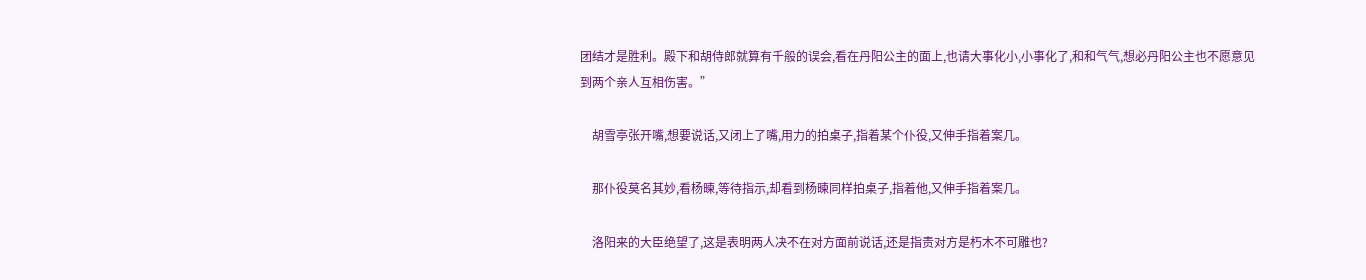团结才是胜利。殿下和胡侍郎就算有千般的误会,看在丹阳公主的面上,也请大事化小,小事化了,和和气气,想必丹阳公主也不愿意见到两个亲人互相伤害。”

    胡雪亭张开嘴,想要说话,又闭上了嘴,用力的拍桌子,指着某个仆役,又伸手指着案几。

    那仆役莫名其妙,看杨暕,等待指示,却看到杨暕同样拍桌子,指着他,又伸手指着案几。

    洛阳来的大臣绝望了,这是表明两人决不在对方面前说话,还是指责对方是朽木不可雕也?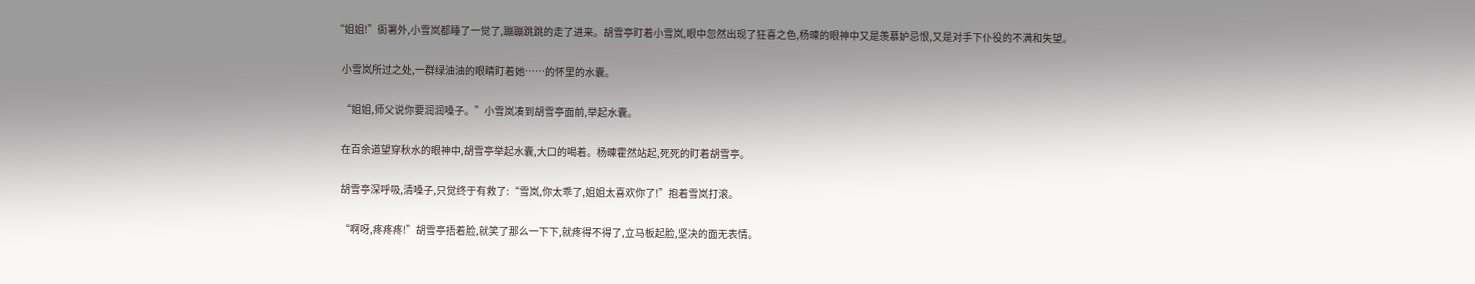“姐姐!”衙署外,小雪岚都睡了一觉了,蹦蹦跳跳的走了进来。胡雪亭盯着小雪岚,眼中忽然出现了狂喜之色,杨暕的眼神中又是羡慕妒忌恨,又是对手下仆役的不满和失望。

    小雪岚所过之处,一群绿油油的眼睛盯着她……的怀里的水囊。

    “姐姐,师父说你要润润嗓子。”小雪岚凑到胡雪亭面前,举起水囊。

    在百余道望穿秋水的眼神中,胡雪亭举起水囊,大口的喝着。杨暕霍然站起,死死的盯着胡雪亭。

    胡雪亭深呼吸,清嗓子,只觉终于有救了:“雪岚,你太乖了,姐姐太喜欢你了!”抱着雪岚打滚。

    “啊呀,疼疼疼!”胡雪亭捂着脸,就笑了那么一下下,就疼得不得了,立马板起脸,坚决的面无表情。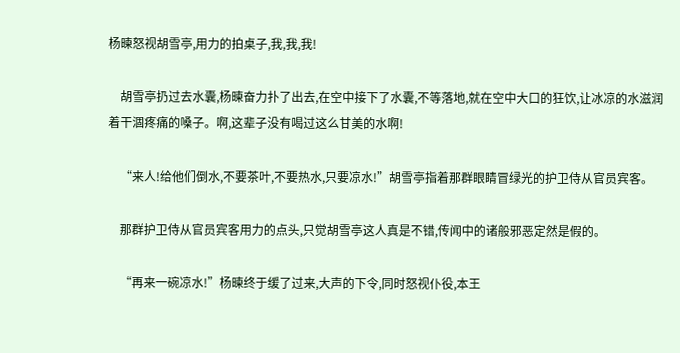杨暕怒视胡雪亭,用力的拍桌子,我,我,我!

    胡雪亭扔过去水囊,杨暕奋力扑了出去,在空中接下了水囊,不等落地,就在空中大口的狂饮,让冰凉的水滋润着干涸疼痛的嗓子。啊,这辈子没有喝过这么甘美的水啊!

    “来人!给他们倒水,不要茶叶,不要热水,只要凉水!”胡雪亭指着那群眼睛冒绿光的护卫侍从官员宾客。

    那群护卫侍从官员宾客用力的点头,只觉胡雪亭这人真是不错,传闻中的诸般邪恶定然是假的。

    “再来一碗凉水!”杨暕终于缓了过来,大声的下令,同时怒视仆役,本王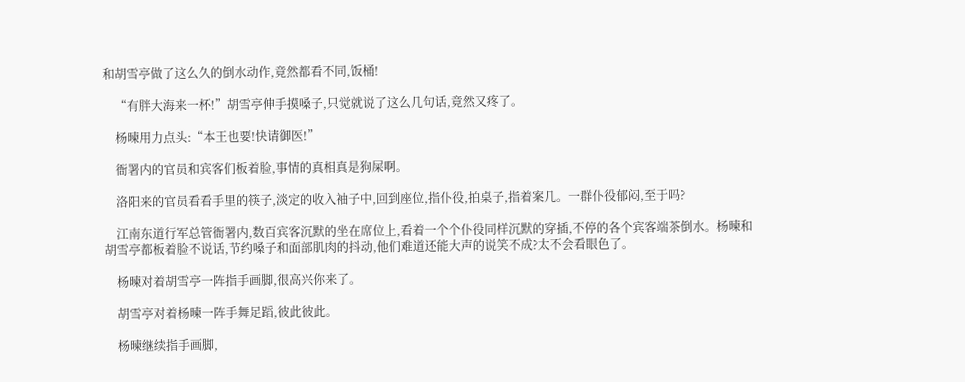和胡雪亭做了这么久的倒水动作,竟然都看不同,饭桶!

    “有胖大海来一杯!”胡雪亭伸手摸嗓子,只觉就说了这么几句话,竟然又疼了。

    杨暕用力点头:“本王也要!快请御医!”

    衙署内的官员和宾客们板着脸,事情的真相真是狗屎啊。

    洛阳来的官员看看手里的筷子,淡定的收入袖子中,回到座位,指仆役,拍桌子,指着案几。一群仆役郁闷,至于吗?

    江南东道行军总管衙署内,数百宾客沉默的坐在席位上,看着一个个仆役同样沉默的穿插,不停的各个宾客端茶倒水。杨暕和胡雪亭都板着脸不说话,节约嗓子和面部肌肉的抖动,他们难道还能大声的说笑不成?太不会看眼色了。

    杨暕对着胡雪亭一阵指手画脚,很高兴你来了。

    胡雪亭对着杨暕一阵手舞足蹈,彼此彼此。

    杨暕继续指手画脚,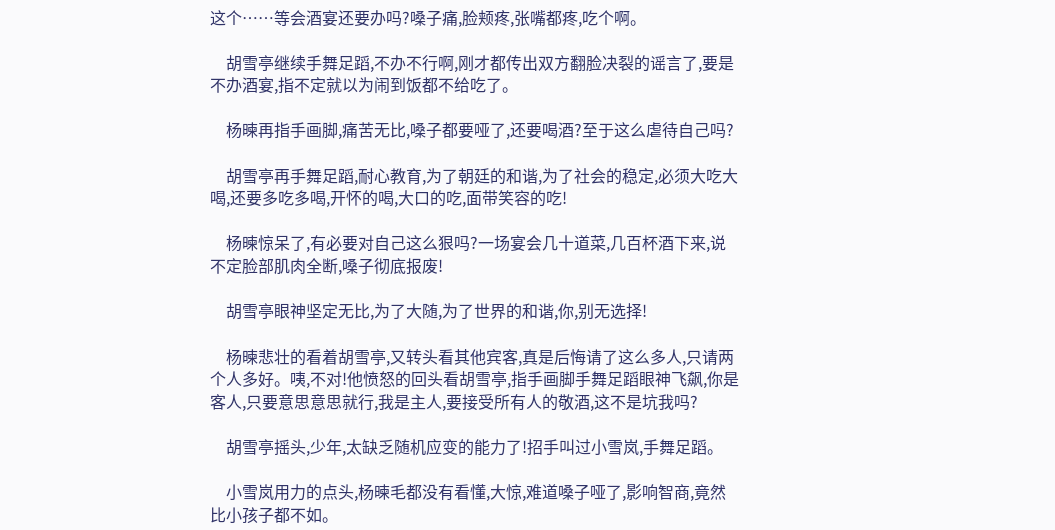这个……等会酒宴还要办吗?嗓子痛,脸颊疼,张嘴都疼,吃个啊。

    胡雪亭继续手舞足蹈,不办不行啊,刚才都传出双方翻脸决裂的谣言了,要是不办酒宴,指不定就以为闹到饭都不给吃了。

    杨暕再指手画脚,痛苦无比,嗓子都要哑了,还要喝酒?至于这么虐待自己吗?

    胡雪亭再手舞足蹈,耐心教育,为了朝廷的和谐,为了社会的稳定,必须大吃大喝,还要多吃多喝,开怀的喝,大口的吃,面带笑容的吃!

    杨暕惊呆了,有必要对自己这么狠吗?一场宴会几十道菜,几百杯酒下来,说不定脸部肌肉全断,嗓子彻底报废!

    胡雪亭眼神坚定无比,为了大随,为了世界的和谐,你,别无选择!

    杨暕悲壮的看着胡雪亭,又转头看其他宾客,真是后悔请了这么多人,只请两个人多好。咦,不对!他愤怒的回头看胡雪亭,指手画脚手舞足蹈眼神飞飙,你是客人,只要意思意思就行,我是主人,要接受所有人的敬酒,这不是坑我吗?

    胡雪亭摇头,少年,太缺乏随机应变的能力了!招手叫过小雪岚,手舞足蹈。

    小雪岚用力的点头,杨暕毛都没有看懂,大惊,难道嗓子哑了,影响智商,竟然比小孩子都不如。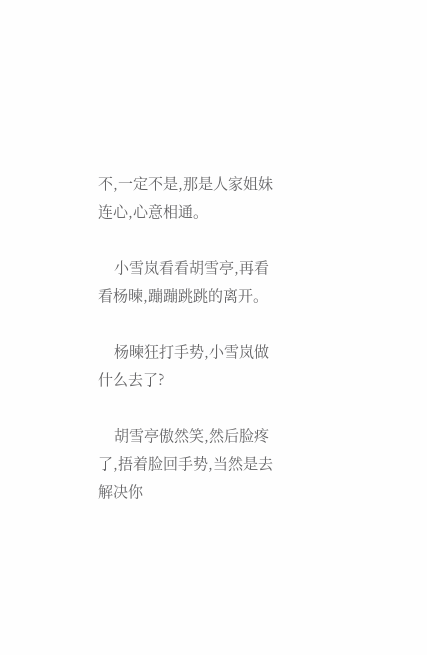不,一定不是,那是人家姐妹连心,心意相通。

    小雪岚看看胡雪亭,再看看杨暕,蹦蹦跳跳的离开。

    杨暕狂打手势,小雪岚做什么去了?

    胡雪亭傲然笑,然后脸疼了,捂着脸回手势,当然是去解决你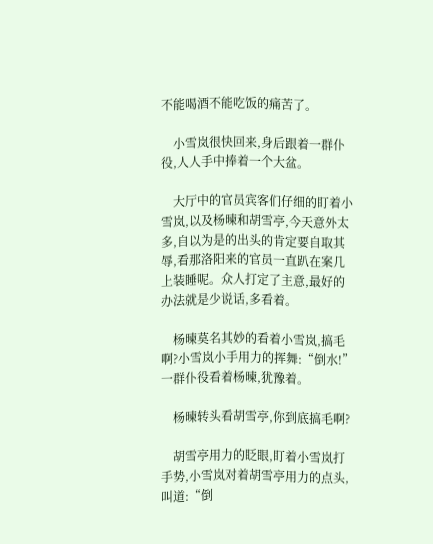不能喝酒不能吃饭的痛苦了。

    小雪岚很快回来,身后跟着一群仆役,人人手中捧着一个大盆。

    大厅中的官员宾客们仔细的盯着小雪岚,以及杨暕和胡雪亭,今天意外太多,自以为是的出头的肯定要自取其辱,看那洛阳来的官员一直趴在案几上装睡呢。众人打定了主意,最好的办法就是少说话,多看着。

    杨暕莫名其妙的看着小雪岚,搞毛啊?小雪岚小手用力的挥舞:“倒水!”一群仆役看着杨暕,犹豫着。

    杨暕转头看胡雪亭,你到底搞毛啊?

    胡雪亭用力的眨眼,盯着小雪岚打手势,小雪岚对着胡雪亭用力的点头,叫道:“倒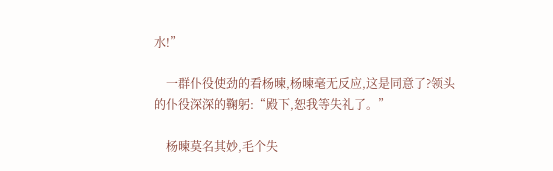水!”

    一群仆役使劲的看杨暕,杨暕毫无反应,这是同意了?领头的仆役深深的鞠躬:“殿下,恕我等失礼了。”

    杨暕莫名其妙,毛个失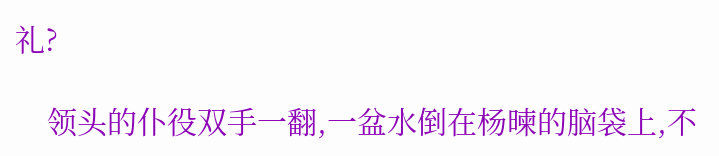礼?

    领头的仆役双手一翻,一盆水倒在杨暕的脑袋上,不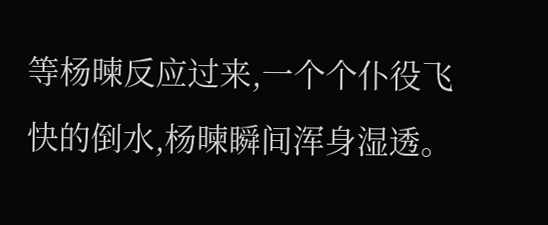等杨暕反应过来,一个个仆役飞快的倒水,杨暕瞬间浑身湿透。